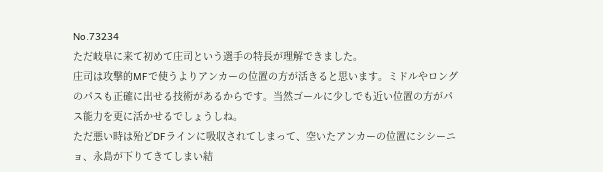No.73234
ただ岐阜に来て初めて庄司という選手の特長が理解できました。
庄司は攻撃的MFで使うよりアンカーの位置の方が活きると思います。ミドルやロングのパスも正確に出せる技術があるからです。当然ゴールに少しでも近い位置の方がパス能力を更に活かせるでしょうしね。
ただ悪い時は殆どDFラインに吸収されてしまって、空いたアンカーの位置にシシーニョ、永島が下りてきてしまい結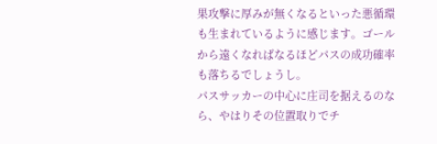果攻撃に厚みが無くなるといった悪循環も生まれているように感じます。ゴールから遠くなればなるほどパスの成功確率も落ちるでしょうし。
パスサッカーの中心に庄司を据えるのなら、やはりその位置取りでチ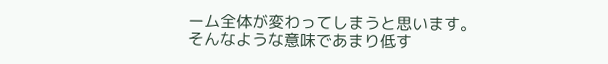ーム全体が変わってしまうと思います。
そんなような意味であまり低す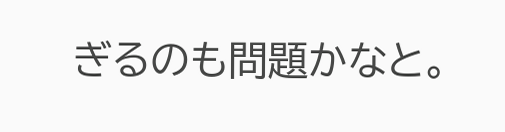ぎるのも問題かなと。